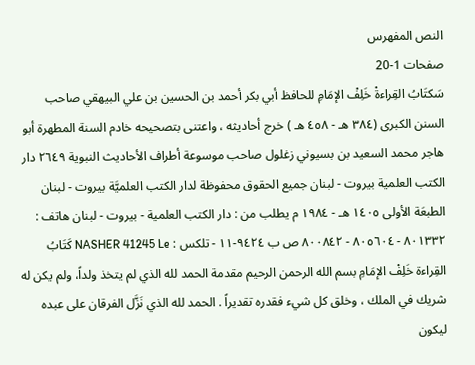النص المفهرس
صفحات 1-20
سَكتَابُ القِراءةْ خَلِفْ الإمَامِ للحافظ أبي بكر أحمد بن الحسين بن علي البيهقي صاحب السنن الكبرى (٣٨٤ هـ - ٤٥٨ هـ ) خرج أحاديثه ، واعتنى بتصحيحه خادم السنة المطهرة أبو هاجر محمد السعيد بن بسيوني زغلول صاحب موسوعة أطراف الأحاديث النبوية ٢٦٤٩ دار الكتب العلمية بيروت - لبنان جميع الحقوق محفوظة لدار الكتب العلميَّة بيروت - لبنان الطبعَة الأولى ١٤٠٥ هـ - ١٩٨٤ م يطلب من : دار الكتب العلمية - بيروت - لبنان هاتف : ٨٠١٣٣٢ - ٨٠٥٦٠٤ - ٨٠٠٨٤٢ ص ب ٩٤٢٤-١١ - تلكس : NASHER 41245 Le كَتَابُ القِراءة خَلِفْ الإمَامِ بسم الله الرحمن الرحيم مقدمة الحمد لله الذي لم يتخذ ولداً، ولم يكن له شريك في الملك ، وخلق كل شيء فقدره تقديراً . الحمد لله الذي نَزَّل الفرقان على عبده ليكون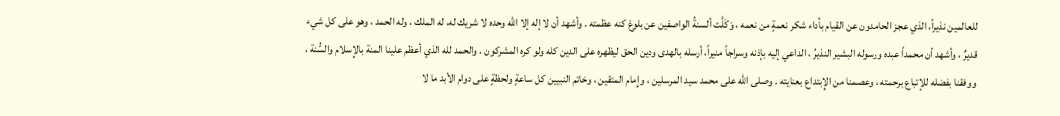للعالمين نذيراً، الذي عجز الحامدون عن القيام بأداء شكر نعمةٍ من نعمه ، وَكَلَّت ألسنةُ الواصفين عن بلوغ كنه عظمته . وأشهد أن لا إله إلا الله وحده لا شريك له، له الملك ، وله الحمد ، وهو على كل شيء قديرٌ ، وأشهد أن محمداً عبده ورسوله البشير النذيرُ ، الداعي إليه بإذنه وسراجاً منيراً، أرسله بالهدى ودين الحق ليظهره على الدين كله ولو كره المشركون . والحمد لله الذي أعظم علينا المنة بالإِسلام والسُّنة ، ووفقنا بفضله للإتباع برحمته ، وعصمنا من الإِبتداع بعنايته . وصلى الله على محمد سيد المرسلين ، وإِمام المتقين ، وخاتم النبيين كل ساعةٍ ولحظةٍ على دوام الأبد ما لا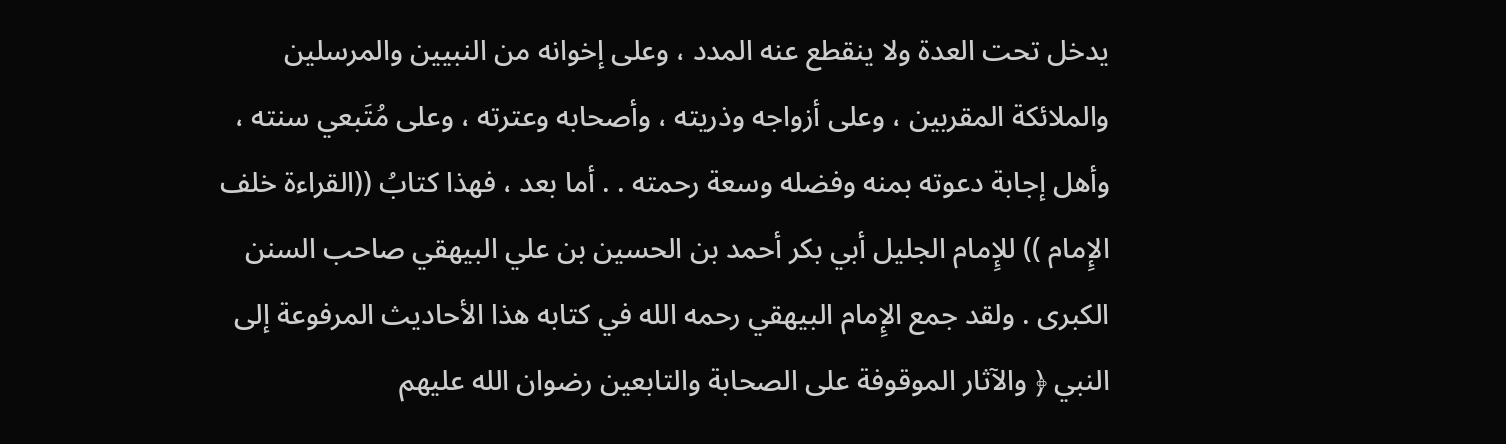يدخل تحت العدة ولا ينقطع عنه المدد ، وعلى إخوانه من النبيين والمرسلين والملائكة المقربين ، وعلى أزواجه وذريته ، وأصحابه وعترته ، وعلى مُتَبعي سنته ، وأهل إجابة دعوته بمنه وفضله وسعة رحمته . . أما بعد ، فهذا كتابُ ((القراءة خلف الإِمام )) للإِمام الجليل أبي بكر أحمد بن الحسين بن علي البيهقي صاحب السنن الكبرى . ولقد جمع الإِمام البيهقي رحمه الله في كتابه هذا الأحاديث المرفوعة إلى النبي ﴿ والآثار الموقوفة على الصحابة والتابعين رضوان الله عليهم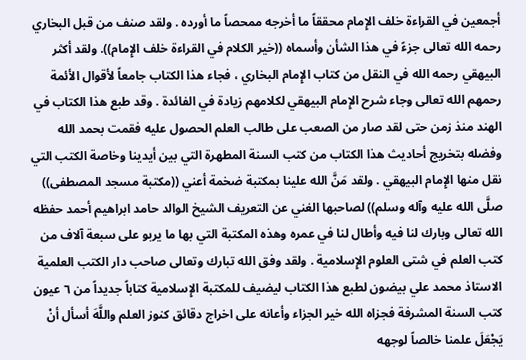أجمعين في القراءة خلف الإِمام محققاً ما أخرجه ممحصاً ما أورده . ولقد صنف من قبل البخاري رحمه الله تعالى جزءً في هذا الشأن وأسماه ((خير الكلام في القراءة خلف الإِمام)). ولقد أكثر البيهقي رحمه الله في النقل من كتاب الإِمام البخاري ، فجاء هذا الكتاب جامعاً لأقوال الأئمة رحمهم الله تعالى وجاء شرح الإِمام البيهقي لكلامهم زيادة في الفائدة . وقد طبع هذا الكتاب في الهند منذ زمن حتى لقد صار من الصعب على طالب العلم الحصول عليه فقمت بحمد الله وفضله بتخريج أحاديث هذا الكتاب من كتب السنة المطهرة التي بين أيدينا وخاصة الكتب التي نقل منها الإِمام البيهقي . ولقد مَنَّ الله علينا بمكتبة ضخمة أعني ((مكتبة مسجد المصطفى)) صلَّى الله عليه وآله وسلم)) لصاحبها الغني عن التعريف الشيخ الوالد حامد ابراهيم أحمد حفظه الله تعالى وبارك لنا فيه وأطال لنا في عمره وهذه المكتبة التي بها ما يربو على سبعة آلاف من كتب العلم في شتى العلوم الإِسلامية . ولقد وفق الله تبارك وتعالى صاحب دار الكتب العلمية الاستاذ محمد علي بيضون لطبع هذا الكتاب ليضيف للمكتبة الإِسلامية كتاباً جديداً من ٦ عيون كتب السنة المشرفة فجزاه الله خير الجزاء وأعانه على اخراج دقائق كنوز العلم واللَّهَ أسأل أنْ يَجْعَلَ علمنا خالصاً لوجهه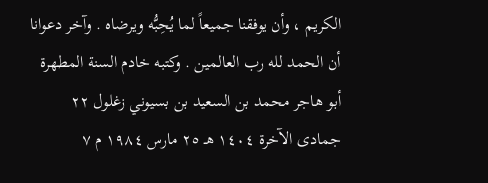الكريم ، وأن يوفقنا جميعاً لما يُحِبُّه ويرضاه . وآخر دعوانا أن الحمد لله رب العالمين . وكتبه خادم السنة المطهرة أبو هاجر محمد بن السعيد بن بسيوني زغلول ٢٢ جمادى الآخرة ١٤٠٤ هـ ٢٥ مارس ١٩٨٤ م ٧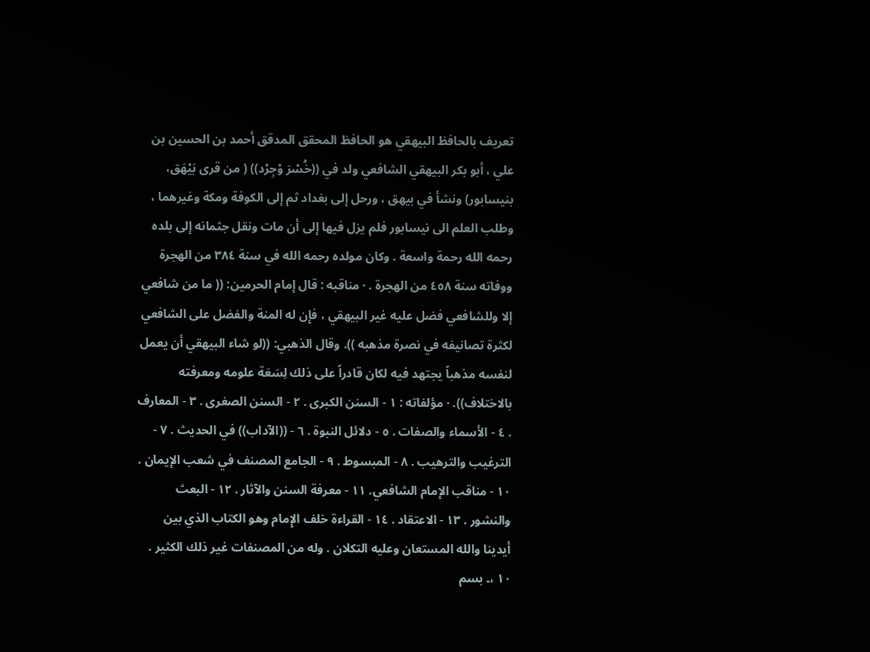تعريف بالحافظ البيهقي هو الحافظ المحقق المدقق أحمد بن الحسين بن علي ، أبو بكر البيهقي الشافعي ولد في ((خُسْرَ وْجِرْد)) ( من قری بَيْهَق، بنيسابور) ونشأ في بيهق ، ورحل إلى بغداد ثم إلى الكوفة ومكة وغيرهما ، وطلب العلم الى نيسابور فلم يزل فيها إلى أن مات ونقل جثمانه إلى بلده رحمه الله رحمة واسعة . وكان مولده رحمه الله في سنة ٣٨٤ من الهجرة ووفاته سنة ٤٥٨ من الهجرة . · مناقبه : قال إمام الحرمين: (( ما من شافعي إلا وللشافعي فضل عليه غير البيهقي ، فإِن له المنة والفضل على الشافعي لكثرة تصانيفه في نصرة مذهبه )). وقال الذهبي: ((لو شاء البيهقي أن يعمل لنفسه مذهباً يجتهد فيه لكان قادراً على ذلك لِسَعَة علومه ومعرفته بالاختلاف)). · مؤلفاته : ١ - السنن الكبرى . ٢ - السنن الصغرى . ٣ - المعارف . ٤ - الأسماء والصفات . ٥ - دلائل النبوة . ٦ - ((الآداب)) في الحديث . ٧ - الترغيب والترهيب . ٨ - المبسوط . ٩ - الجامع المصنف في شعب الإيمان . ١٠ - مناقب الإمام الشافعي. ١١ - معرفة السنن والآثار . ١٢ - البعث والنشور . ١٣ - الاعتقاد . ١٤ - القراءة خلف الإِمام وهو الكتاب الذي بين أيدينا والله المستعان وعليه التكلان . وله من المصنفات غير ذلك الكثير . ١٠ ،۔ بسم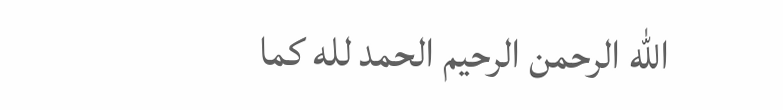الله الرحمن الرحيم الحمد لله كما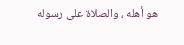هو أهله ، والصلاة على رسوله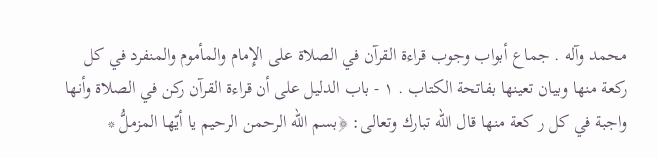محمد وآله . جماع أبواب وجوب قراءة القرآن في الصلاة على الإِمام والمأموم والمنفرد في كل ركعة منها وبيان تعينها بفاتحة الكتاب . ١ - باب الدليل على أن قراءة القرآن ركن في الصلاة وأنها واجبة في کل ر کعة منها قال الله تبارك وتعالى: ﴿بسم الله الرحمن الرحيم يا أيّها المزملُّ *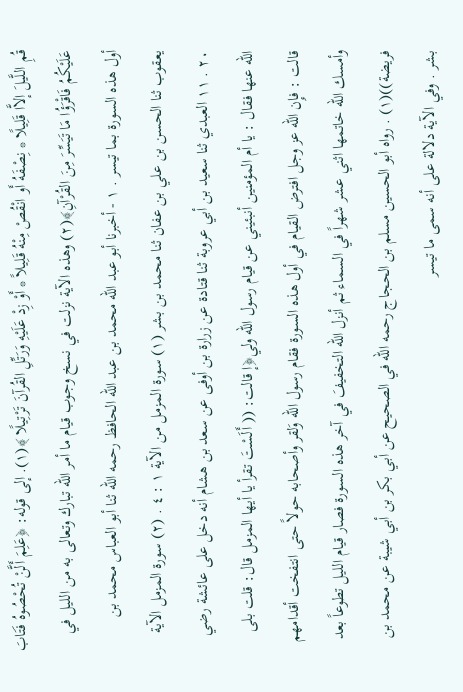قُمِ اللَّيلَ إلاَّا قَلِيلًا * نِصْفَهُ أَو انْقُصْ مِنْهُ قَلِيلاً * أَوْ زِدْ عَلَيْهِ وَرَتِّلِ القُرآنَ تَرْتِيلًا ﴾(١). إلى قوله: ﴿عَلِمَ أَلَّنْ تُحْصُوهُ فَتَابَ عَلَيْكُمُ فَاقْرَؤُا مَا تَيَسِّرَ مِنَ القُرْآنِ﴾(٢) وهذه الآية نزلت في نسخ وجوب قيام ما أمر الله تبارك وتعالى به من الليل في أول هذه السورة بما تيسر . ١ - أخبرنا أبو عبد الله محمد بن عبد الله الحافظ رحمه الله ثنا أبو العباس محمد بن يعقوب ثنا الحسن بن علي بن عفان ثنا محمد بن بشر (١) سورة المزمل من الآية ١ : ٤ . (٢) سورة المزمل الآية ٢٠ . ١١ العبدي ثنا سعيد بن أبي عروبة ثنا قتادة عن زرارة بن أوفى عن سعد بن هشام أنه دخل على عائشة رضي الله عنها فقال : يا أم المؤمنين أنبئيني عن قيام رسول الله ولي﴿إ قالت: (( أَلَسْتَ تقرأ يا أيها المزمل قال: قلت بلى قالت : فإِن الله عز وجل افترض القيام في أول هذه السورة فقام رسول الله وَلقر وأصحابه حولاً حتى انتفخت أقدامهم وأمسك الله خاتمها اثني عشر شهراً في السماء ثم أنزل الله التخفيفَ في آخر هذه السورة فصار قيام الليل تطوعاً بعد فريضة))(١) . رواه أبو الحسين مسلم بن الحجاج رحمه الله في الصحيح عن أبي بكر بن أبي شيبة عن محمد بن بشر . وفي الآية دلالة على أنه سمى ما تيسر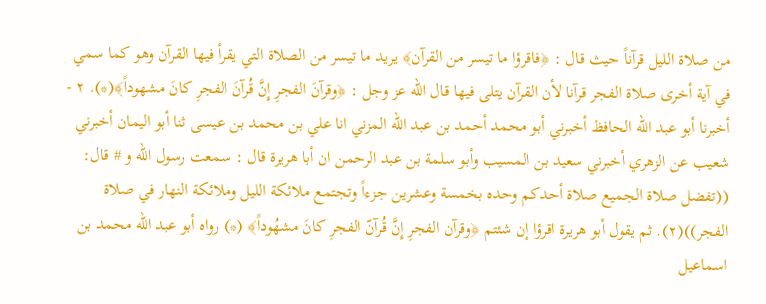من صلاة الليل قرآناً حيث قال : ﴿فاقرؤا ما تيسر من القرآن﴾ يريد ما تيسر من الصلاة التي يقرأ فيها القرآن وهو كما سمي في آية أخرى صلاة الفجر قرآنا لأن القرآن يتلى فيها قال الله عز وجل : ﴿وقرآنَ الفجرِ إِنَّ قُرآنَ الفجرِ كانَ مشهوداً﴾(*). ٢ - أخبرنا أبو عبد الله الحافظ أخبرني أبو محمد أحمد بن عبد الله المزني انا علي بن محمد بن عيسى ثنا أبو اليمان أخبرني شعيب عن الزهري أخبرني سعيد بن المسيب وأبو سلمة بن عبد الرحمن ان أبا هريرة قال : سمعت رسول الله و # قال: ((تفضل صلاة الجميع صلاة أحدكم وحده بخمسة وعشرين جزءاً وتجتمع ملائكة الليل وملائكة النهار في صلاة الفجر))(٢). ثم يقول أبو هريرة اقرؤا إن شئتم ﴿وقرآن الفجرِ إِنَّ قُرآنّ الفجرِ كانَ مشهُوداً﴾ (*) رواه أبو عبد الله محمد بن اسماعيل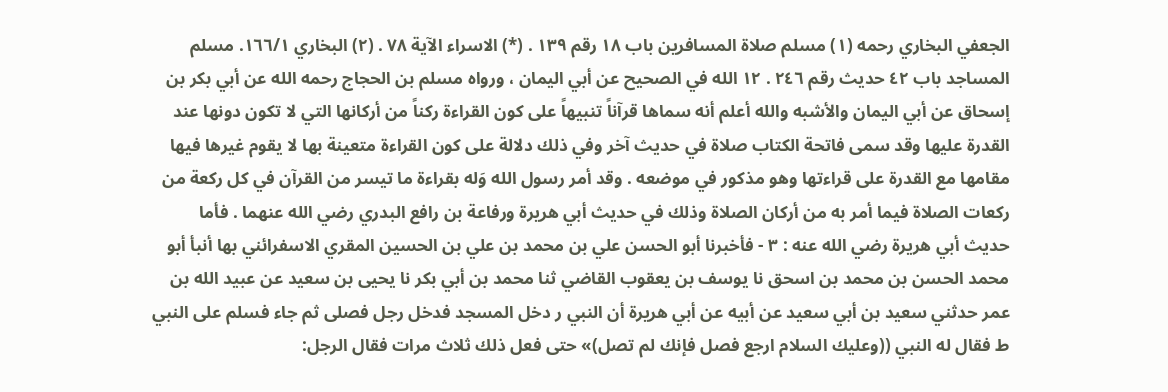الجعفي البخاري رحمه (١) مسلم صلاة المسافرين باب ١٨ رقم ١٣٩ . (*) الاسراء الآية ٧٨ . (٢) البخاري ١٦٦/١. مسلم المساجد باب ٤٢ حديث رقم ٢٤٦ . ١٢ الله في الصحيح عن أبي اليمان ، ورواه مسلم بن الحجاج رحمه الله عن أبي بكر بن إسحاق عن أبي اليمان والأشبه والله أعلم أنه سماها قرآناً تنبيهاً على كون القراءة ركناً من أركانها التي لا تكون دونها عند القدرة علیها وقد سمى فاتحة الكتاب صلاة في حديث آخر وفي ذلك دلالة على كون القراءة متعينة بها لا يقوم غيرها فيها مقامها مع القدرة على قراءتها وهو مذكور في موضعه . وقد أمر رسول الله وَله بقراءة ما تيسر من القرآن في كل ركعة من ركعات الصلاة فيما أمر به من أركان الصلاة وذلك في حديث أبي هريرة ورفاعة بن رافع البدري رضي الله عنهما . فأما حديث أبي هريرة رضي الله عنه : ٣ - فأخبرنا أبو الحسن علي بن محمد بن علي بن الحسين المقري الاسفرائني بها أنبأ أبو محمد الحسن بن محمد بن اسحق نا يوسف بن يعقوب القاضي ثنا محمد بن أبي بكر نا يحيى بن سعيد عن عبيد الله بن عمر حدثني سعيد بن أبي سعيد عن أبيه عن أبي هريرة أن النبي ر دخل المسجد فدخل رجل فصلى ثم جاء فسلم على النبي ط فقال له النبي ((وعليك السلام ارجع فصل فإنك لم تصل)» حتى فعل ذلك ثلاث مرات فقال الرجل: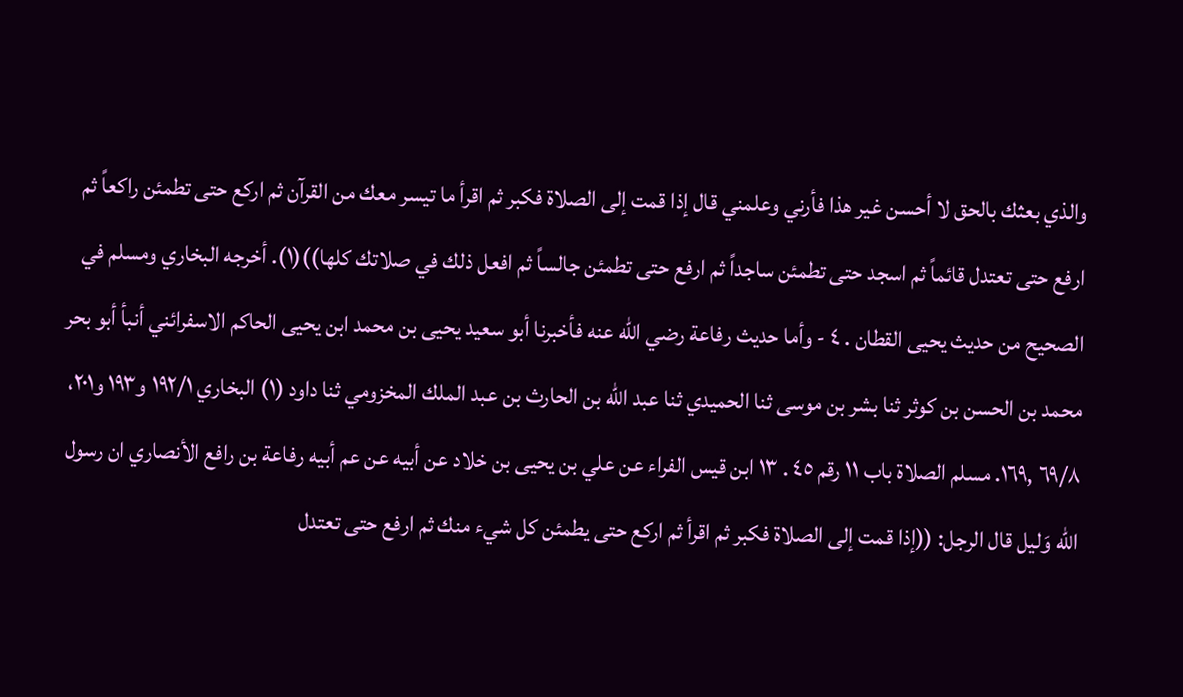والذي بعثك بالحق لا أحسن غير هذا فأرني وعلمني قال إذا قمت إلى الصلاة فكبر ثم اقرأ ما تيسر معك من القرآن ثم اركع حتى تطمئن راكعاً ثم ارفع حتى تعتدل قائماً ثم اسجد حتى تطمئن ساجداً ثم ارفع حتى تطمئن جالساً ثم افعل ذلك في صلاتك كلها))(١). أخرجه البخاري ومسلم في الصحيح من حديث يحيى القطان . ٤ - وأما حديث رفاعة رضي الله عنه فأخبرنا أبو سعيد يحيى بن محمد ابن يحيى الحاكم الاسفرائني أنبأ أبو بحر محمد بن الحسن بن كوثر ثنا بشر بن موسى ثنا الحميدي ثنا عبد الله بن الحارث بن عبد الملك المخزومي ثنا داود (١) البخاري ١٩٢/١ و١٩٣ و٢٠١، ٦٩/٨ ,١٦٩. مسلم الصلاة باب ١١ رقم ٤٥ . ١٣ ابن قيس الفراء عن علي بن يحيى بن خلاد عن أبيه عن عم أبيه رفاعة بن رافع الأنصاري ان رسول اللّه وَليل قال الرجل: ((إذا قمت إلى الصلاة فكبر ثم اقرأ ثم اركع حتى يطمئن كل شيء منك ثم ارفع حتى تعتدل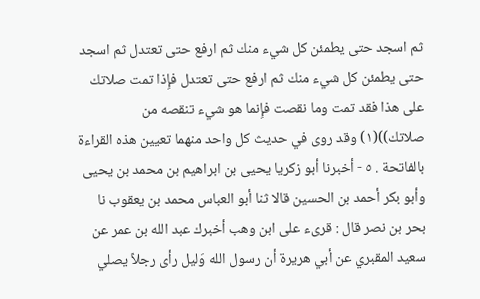ثم اسجد حتى يطمئن كل شيء منك ثم ارفع حتى تعتدل ثم اسجد حتى يطمئن كل شيء منك ثم ارفع حتى تعتدل فإِذا تمت صلاتك على هذا فقد تمت وما نقصت فإِنما هو شيء تنقصه من صلاتك))(١) وقد روى في حديث كل واحد منهما تعيين هذه القراءة بالفاتحة . ٥ - أخبرنا أبو زكريا يحيى بن ابراهيم بن محمد بن يحيى وأبو بكر أحمد بن الحسين قالا ثنا أبو العباس محمد بن يعقوب نا بحر بن نصر قال : قرىء على ابن وهب أخبرك عبد الله بن عمر عن سعيد المقبري عن أبي هريرة أن رسول الله وَليل رأى رجلاً يصلي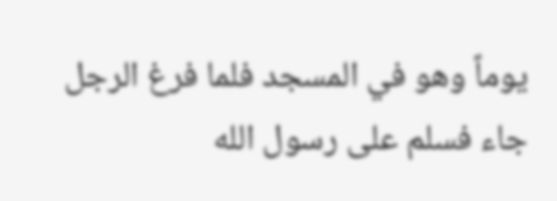يوماً وهو في المسجد فلما فرغ الرجل جاء فسلم على رسول الله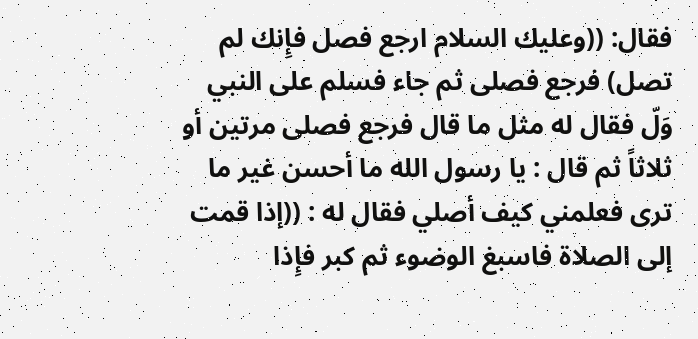فقال: ((وعليك السلام ارجع فصل فإِنك لم تصل) فرجع فصلى ثم جاء فسلم على النبي وَلّ فقال له مثل ما قال فرجع فصلى مرتين أو ثلاثاً ثم قال : يا رسول الله ما أحسن غير ما ترى فعلمني كيف أصلي فقال له : ((إذا قمت إلى الصلاة فاسبغ الوضوء ثم كبر فإِذا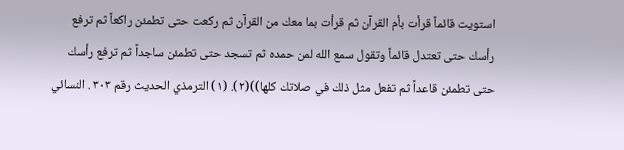استويت قائماً قرأت بأم القرآن ثم قرأت بما معك من القرآن ثم ركعت حتى تطمئن راكعاً ثم ترفع رأسك حتى تعتدل قائماً وتقول سمع الله لمن حمده ثم تسجد حتى تطمئن ساجداً ثم ترفع رأسك حتى تطمئن قاعداً ثم تفعل مثل ذلك في صلاتك كلها))(٢). (١) الترمذي الحديث رقم ٣٠٣ . النسائي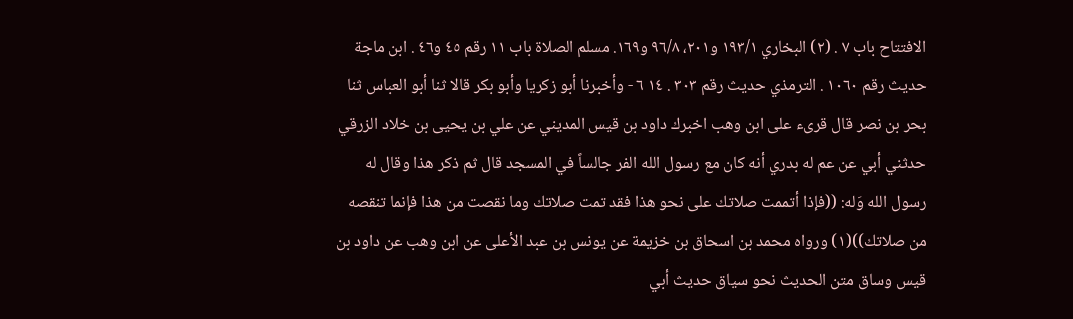الافتتاح باب ٧ . (٢) البخاري ١٩٣/١ و٢٠١، ٩٦/٨ و١٦٩. مسلم الصلاة باب ١١ رقم ٤٥ و٤٦ . ابن ماجة حديث رقم ١٠٦٠ . الترمذي حديث رقم ٣٠٣ . ١٤ ٦ - وأخبرنا أبو زكريا وأبو بكر قالا ثنا أبو العباس ثنا بحر بن نصر قال قرىء على ابن وهب اخبرك داود بن قيس المديني عن علي بن يحيى بن خلاد الزرقي حدثني أبي عن عم له بدري أنه كان مع رسول الله الفر جالساً في المسجد قال ثم ذكر هذا وقال له رسول الله وَله: ((فإذا أتممت صلاتك على نحو هذا فقد تمت صلاتك وما نقصت من هذا فإنما تنقصه من صلاتك))(١) ورواه محمد بن اسحاق بن خزيمة عن يونس بن عبد الأعلى عن ابن وهب عن داود بن قيس وساق متن الحديث نحو سياق حديث أبي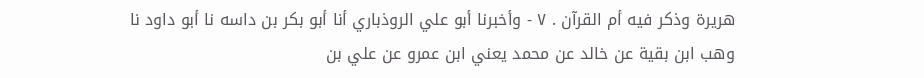هريرة وذكر فيه أم القرآن . ٧ - وأخبرنا أبو علي الروذباري أنا أبو بكر بن داسه نا أبو داود نا وهب ابن بقية عن خالد عن محمد يعني ابن عمرو عن علي بن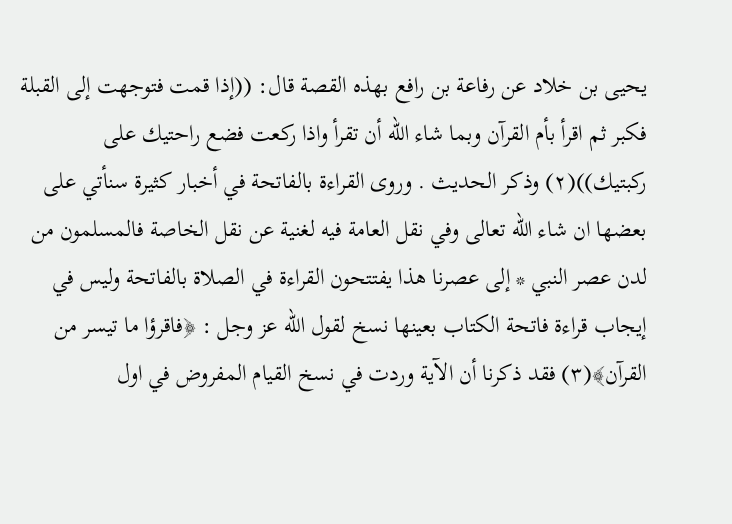يحيى بن خلاد عن رفاعة بن رافع بهذه القصة قال: ((إذا قمت فتوجهت إلى القبلة فكبر ثم اقرأ بأم القرآن وبما شاء الله أن تقرأ واذا ركعت فضع راحتيك على ركبتيك))(٢) وذكر الحديث . وروى القراءة بالفاتحة في أخبار كثيرة سنأتي على بعضها ان شاء الله تعالى وفي نقل العامة فيه لغنية عن نقل الخاصة فالمسلمون من لدن عصر النبي * إلى عصرنا هذا يفتتحون القراءة في الصلاة بالفاتحة وليس في إيجاب قراءة فاتحة الكتاب بعينها نسخ لقول الله عز وجل : ﴿فاقرؤا ما تيسر من القرآن﴾(٣) فقد ذكرنا أن الآية وردت في نسخ القيام المفروض في اول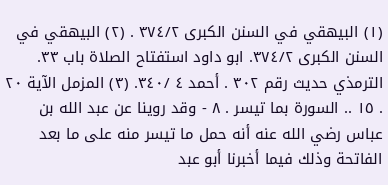(١) البيهقي في السنن الكبرى ٣٧٤/٢ . (٢) البيهقي في السنن الكبرى ٣٧٤/٢. ابو داود استفتاح الصلاة باب ٣٣. الترمذي حديث رقم ٣٠٢ . أحمد ٤ /٣٤٠. (٣) المزمل الآية ٢٠ . ١٥ .. السورة بما تيسر . ٨ - وقد روينا عن عبد الله بن عباس رضي الله عنه أنه حمل ما تيسر منه على ما بعد الفاتحة وذلك فيما أخبرنا أبو عبد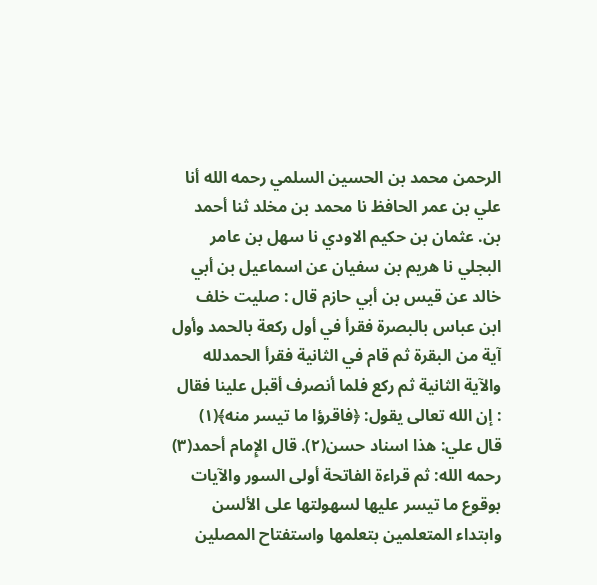الرحمن محمد بن الحسين السلمي رحمه الله أنا علي بن عمر الحافظ نا محمد بن مخلد ثنا أحمد بن. عثمان بن حكيم الاودي نا سهل بن عامر البجلي نا هريم بن سفيان عن اسماعيل بن أبي خالد عن قيس بن أبي حازم قال : صليت خلف ابن عباس بالبصرة فقرأ في أول ركعة بالحمد وأول آية من البقرة ثم قام في الثانية فقرأ الحمدلله والآية الثانية ثم ركع فلما أنصرف أقبل علينا فقال : إن الله تعالى يقول: ﴿فاقرؤا ما تيسر منه﴾(١) قال علي: هذا اسناد حسن(٢). قال الإِمام أحمد(٣) رحمه الله: ثم قراءة الفاتحة أولى السور والآيات بوقوع ما تيسر عليها لسهولتها على الألسن وابتداء المتعلمين بتعلمها واستفتاح المصلين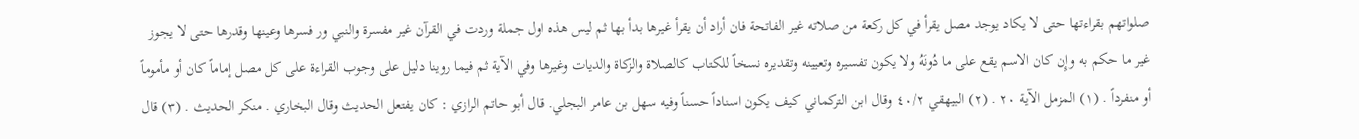صلواتهم بقراءتها حتى لا يكاد يوجد مصل يقرأ في كل ركعة من صلاته غير الفاتحة فان أراد أن يقرأ غيرها بدأ بها ثم ليس هذه اول جملة وردت في القرآن غير مفسرة والنبي ور فسرها وعينها وقدرها حتى لا يجوز غير ما حكم به وإِن كان الاسم يقع على ما دُونَهُ ولا يكون تفسيره وتعيينه وتقديره نسخاً للكتاب كالصلاة والزكاة والديات وغيرها وفي الآية ثم فيما روينا دليل على وجوب القراءة على كل مصل إماماً كان أو مأموماً أو منفرداً . (١) المزمل الآية ٢٠ . (٢) البيهقي ٤٠/٢ وقال ابن التركماني كيف يكون اسناداً حسناً وفيه سهل بن عامر البجلي. قال أبو حاتم الرازي : كان يفتعل الحديث وقال البخاري . منكر الحديث . (٣) قال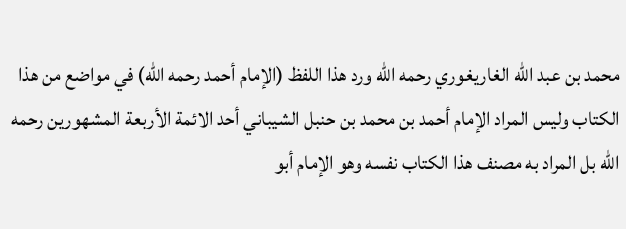محمد بن عبد الله الغاريغوري رحمه الله ورد هذا اللفظ (الإمام أحمد رحمه الله) في مواضع من هذا الكتاب وليس المراد الإمام أحمد بن محمد بن حنبل الشيباني أحد الائمة الأربعة المشهورين رحمه الله بل المراد به مصنف هذا الكتاب نفسه وهو الإمام أبو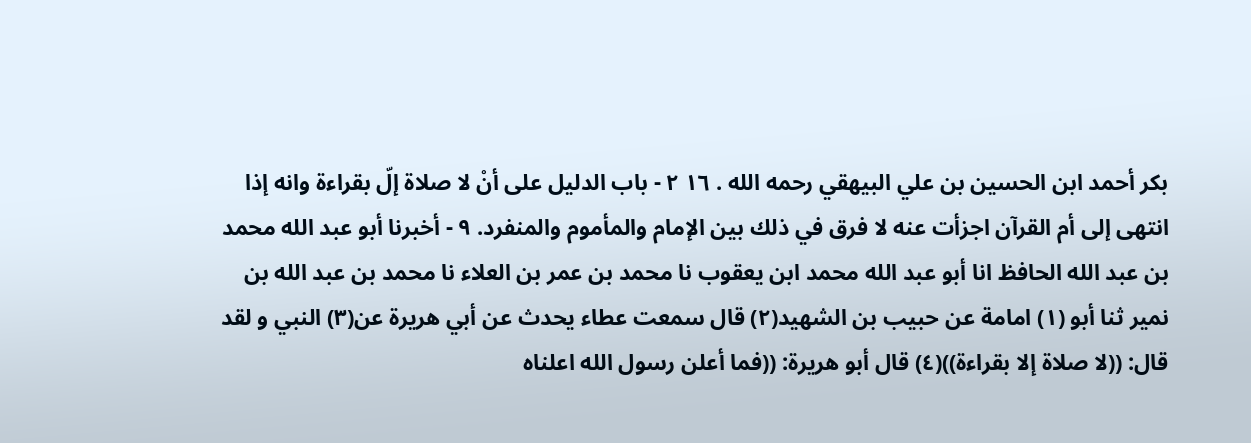بكر أحمد ابن الحسين بن علي البيهقي رحمه الله . ١٦ ٢ - باب الدليل على أنْ لا صلاة إلّ بقراءة وانه إذا انتهى إلى أم القرآن اجزأت عنه لا فرق في ذلك بين الإمام والمأموم والمنفرد. ٩ - أخبرنا أبو عبد الله محمد بن عبد الله الحافظ انا أبو عبد الله محمد ابن يعقوب نا محمد بن عمر بن العلاء نا محمد بن عبد الله بن نمير ثنا أبو (١) امامة عن حبيب بن الشهيد(٢) قال سمعت عطاء يحدث عن أبي هريرة عن(٣) النبي و لقد قال: ((لا صلاة إلا بقراءة))(٤) قال أبو هريرة: ((فما أعلن رسول الله اعلناه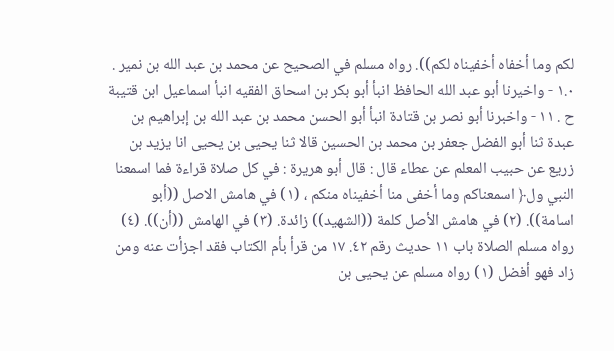لكم وما أخفاه أخفيناه لكم)). رواه مسلم في الصحيح عن محمد بن عبد الله بن نمير . ١.٠ - واخيرنا أبو عبد الله الحافظ انبأ أبو بكر بن اسحاق الفقيه انبأ اسماعيل ابن قتيبة ح . ١١ - واخبرنا أبو نصر بن قتادة انبأ أبو الحسن محمد بن عبد الله بن إبراهيم بن عبدة ثنا أبو الفضل جعفر بن محمد بن الحسين قالا ثنا يحيى بن يحيى انا يزيد بن زريع عن حبيب المعلم عن عطاء قال : قال أبو هريرة : في كل صلاة قراءة فما اسمعنا النبي ول﴿ اسمعناكم وما أخفى منا أخفيناه منكم ، (١) في هامش الاصل ((أبو اسامة)). (٢) في هامش الأصل كلمة ((الشهيد)) زائدة. (٣) في الهامش ((أن)). (٤) رواه مسلم الصلاة باب ١١ حديث رقم ٤٢. ١٧ من قرأ بأم الكتاب فقد اجزأت عنه ومن زاد فهو أفضل (١) رواه مسلم عن یحیی بن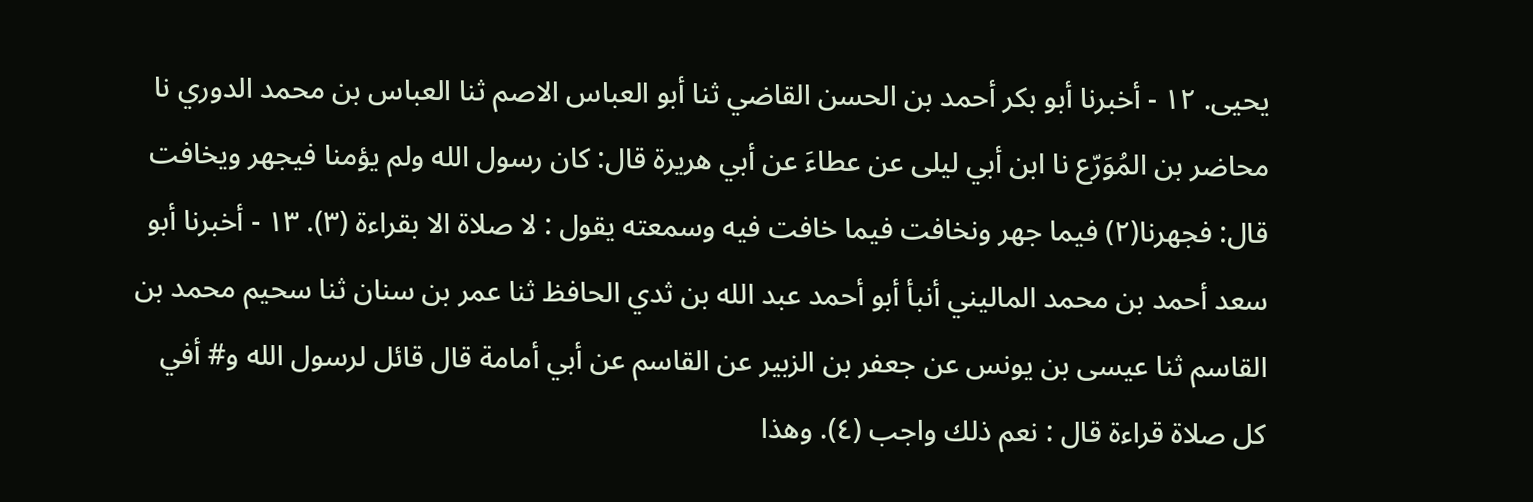یحیی. ١٢ - أخبرنا أبو بكر أحمد بن الحسن القاضي ثنا أبو العباس الاصم ثنا العباس بن محمد الدوري نا محاضر بن المُوَرّع نا ابن أبي ليلى عن عطاءَ عن أبي هريرة قال: كان رسول الله ولم يؤمنا فيجهر ويخافت قال: فجهرنا(٢) فيما جهر ونخافت فيما خافت فيه وسمعته يقول : لا صلاة الا بقراءة (٣). ١٣ - أخبرنا أبو سعد أحمد بن محمد الماليني أنبأ أبو أحمد عبد الله بن ثدي الحافظ ثنا عمر بن سنان ثنا سحيم محمد بن القاسم ثنا عيسى بن يونس عن جعفر بن الزبير عن القاسم عن أبي أمامة قال قائل لرسول الله و# أفي كل صلاة قراءة قال : نعم ذلك واجب (٤). وهذا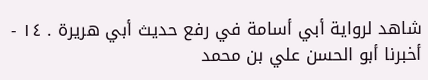شاهد لرواية أبي أسامة في رفع حديث أبي هريرة . ١٤ - أخبرنا أبو الحسن علي بن محمد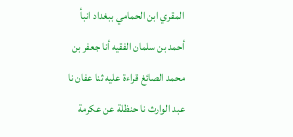المقري ابن الحمامي ببغداد انبأ أحمد بن سلمان الفقيه أنا جعفر بن محمد الصائغ قراءة عليه ثنا عفان نا عبد الوارث نا حنظلة عن عكرمة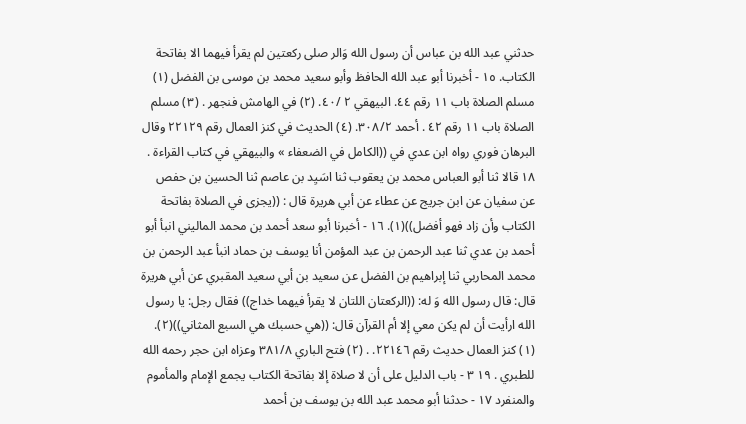حدثني عبد الله بن عباس أن رسول الله وَالر صلى ركعتين لم يقرأ فيهما الا بفاتحة الكتاب. ١٥ - أخبرنا أبو عبد الله الحافظ وأبو سعيد محمد بن موسى بن الفضل (١) مسلم الصلاة باب ١١ رقم ٤٤. البيهقي ٢ /٤٠. (٢) في الهامش فنجهر . (٣) مسلم الصلاة باب ١١ رقم ٤٢ . أحمد ٣٠٨/٢. (٤) الحديث في كنز العمال رقم ٢٢١٢٩ وقال البرهان فوري رواه ابن عدي في ((الكامل في الضعفاء » والبيهقي في كتاب القراءة . ١٨ قالا ثنا أبو العباس محمد بن يعقوب ثنا اسَيِد بن عاصم ثنا الحسين بن حفص عن سفيان عن ابن جريج عن عطاء عن أبي هريرة قال : ((يجزى في الصلاة بفاتحة الكتاب وأن زاد فهو أفضل))(١). ١٦ - أخبرنا أبو سعد أحمد بن محمد الماليني انبأ أبو أحمد بن عدي ثنا عبد الرحمن بن عبد المؤمن أنا يوسف بن حماد انبأ عبد الرحمن بن محمد المحاربي ثنا إبراهيم بن الفضل عن سعيد بن أبي سعيد المقبري عن أبي هريرة قال: قال رسول الله وَ له: ((الركعتان اللتان لا يقرأ فيهما خداج)) فقال رجل: يا رسول الله ارأيت أن لم يكن معي إلا أم القرآن قال: ((هي حسبك هي السبع المثاني))(٢). (١) كنز العمال حديث رقم ٢٢١٤٦. . (٢) فتح الباري ٣٨١/٨ وعزاه ابن حجر رحمه الله للطبري . ١٩ ٣ - باب الدليل على أن لا صلاة إلا بفاتحة الكتاب يجمع الإمام والمأموم والمنفرد ١٧ - حدثنا أبو محمد عبد الله بن يوسف بن أحمد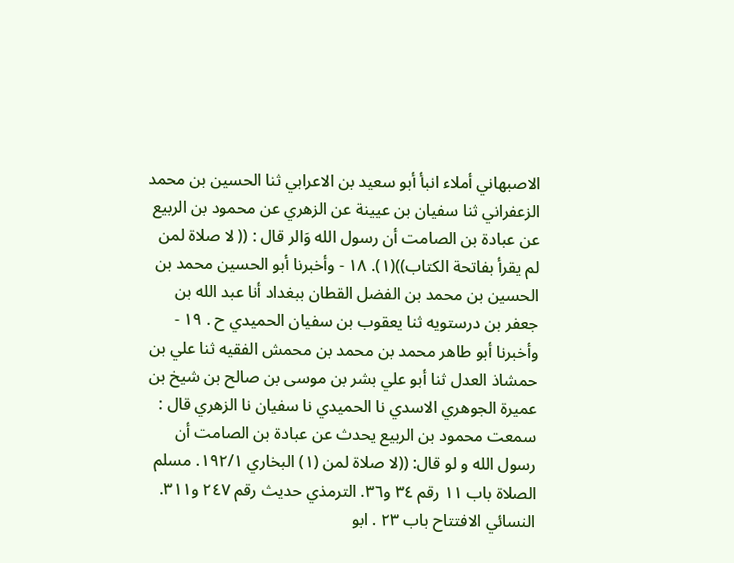الاصبهاني أملاء انبأ أبو سعيد بن الاعرابي ثنا الحسين بن محمد الزعفراني ثنا سفيان بن عيينة عن الزهري عن محمود بن الربيع عن عبادة بن الصامت أن رسول الله وَالر قال : (( لا صلاة لمن لم يقرأ بفاتحة الكتاب))(١). ١٨ - وأخبرنا أبو الحسين محمد بن الحسين بن محمد بن الفضل القطان ببغداد أنا عبد الله بن جعفر بن درستويه ثنا يعقوب بن سفيان الحميدي ح . ١٩ - وأخبرنا أبو طاهر محمد بن محمد بن محمش الفقيه ثنا علي بن حمشاذ العدل ثنا أبو علي بشر بن موسى بن صالح بن شيخ بن عميرة الجوهري الاسدي نا الحميدي نا سفيان نا الزهري قال : سمعت محمود بن الربيع يحدث عن عبادة بن الصامت أن رسول الله و لو قال: ((لا صلاة لمن (١) البخاري ١٩٢/١. مسلم الصلاة باب ١١ رقم ٣٤ و٣٦. الترمذي حديث رقم ٢٤٧ و٣١١. النسائي الافتتاح باب ٢٣ . ابو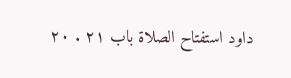داود استفتاح الصلاة باب ٢١ . ٢٠